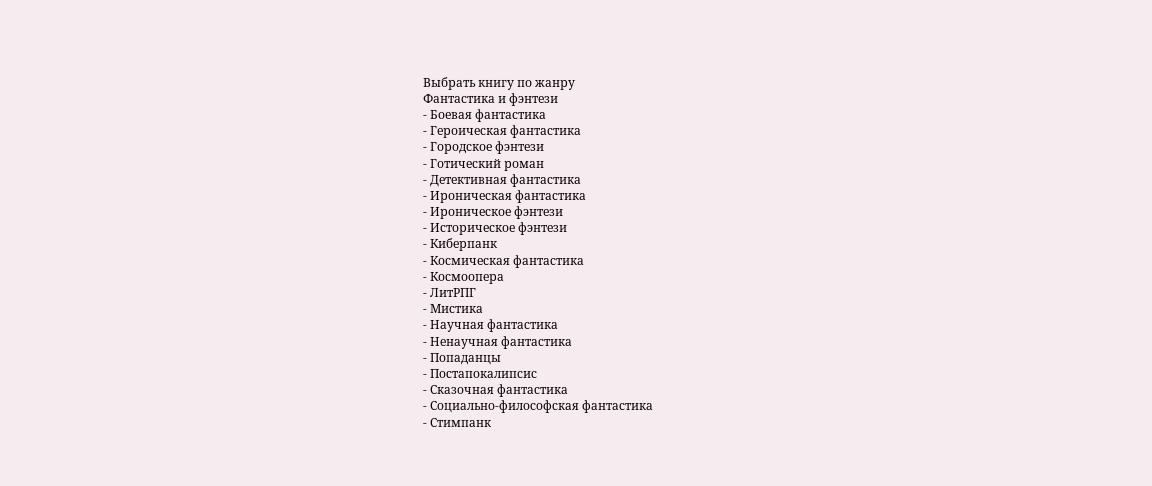Выбрать книгу по жанру
Фантастика и фэнтези
- Боевая фантастика
- Героическая фантастика
- Городское фэнтези
- Готический роман
- Детективная фантастика
- Ироническая фантастика
- Ироническое фэнтези
- Историческое фэнтези
- Киберпанк
- Космическая фантастика
- Космоопера
- ЛитРПГ
- Мистика
- Научная фантастика
- Ненаучная фантастика
- Попаданцы
- Постапокалипсис
- Сказочная фантастика
- Социально-философская фантастика
- Стимпанк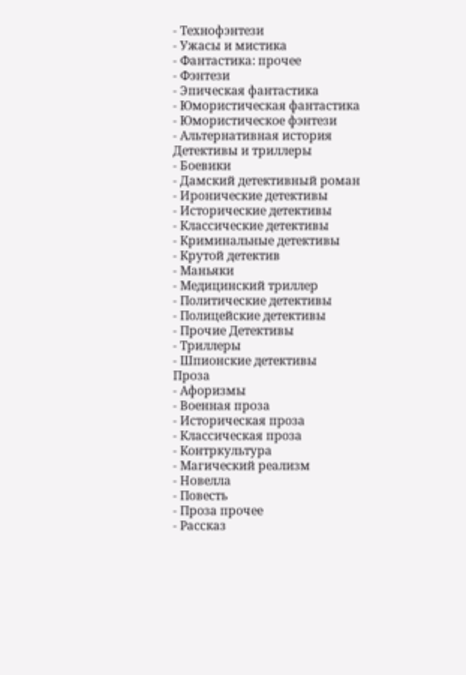- Технофэнтези
- Ужасы и мистика
- Фантастика: прочее
- Фэнтези
- Эпическая фантастика
- Юмористическая фантастика
- Юмористическое фэнтези
- Альтернативная история
Детективы и триллеры
- Боевики
- Дамский детективный роман
- Иронические детективы
- Исторические детективы
- Классические детективы
- Криминальные детективы
- Крутой детектив
- Маньяки
- Медицинский триллер
- Политические детективы
- Полицейские детективы
- Прочие Детективы
- Триллеры
- Шпионские детективы
Проза
- Афоризмы
- Военная проза
- Историческая проза
- Классическая проза
- Контркультура
- Магический реализм
- Новелла
- Повесть
- Проза прочее
- Рассказ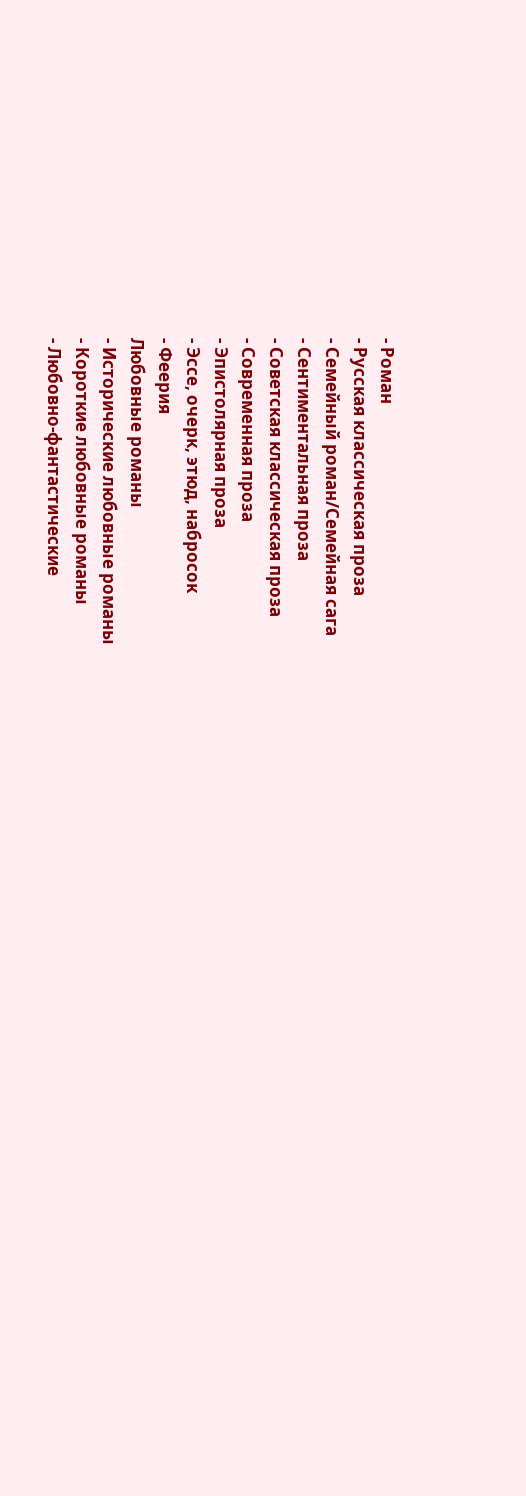- Роман
- Русская классическая проза
- Семейный роман/Семейная сага
- Сентиментальная проза
- Советская классическая проза
- Современная проза
- Эпистолярная проза
- Эссе, очерк, этюд, набросок
- Феерия
Любовные романы
- Исторические любовные романы
- Короткие любовные романы
- Любовно-фантастические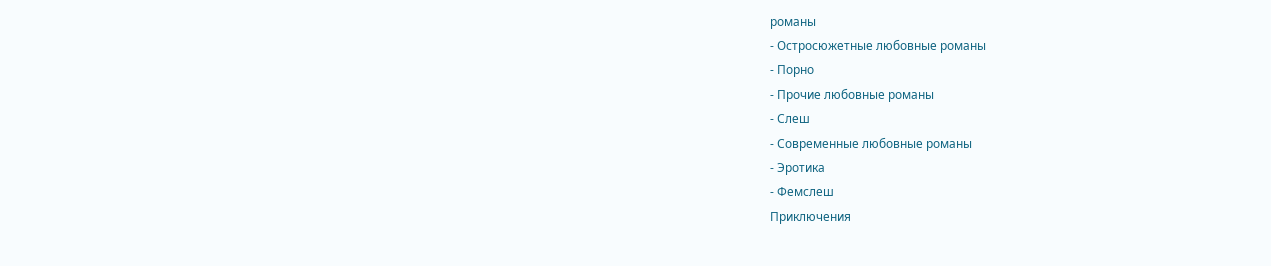романы
- Остросюжетные любовные романы
- Порно
- Прочие любовные романы
- Слеш
- Современные любовные романы
- Эротика
- Фемслеш
Приключения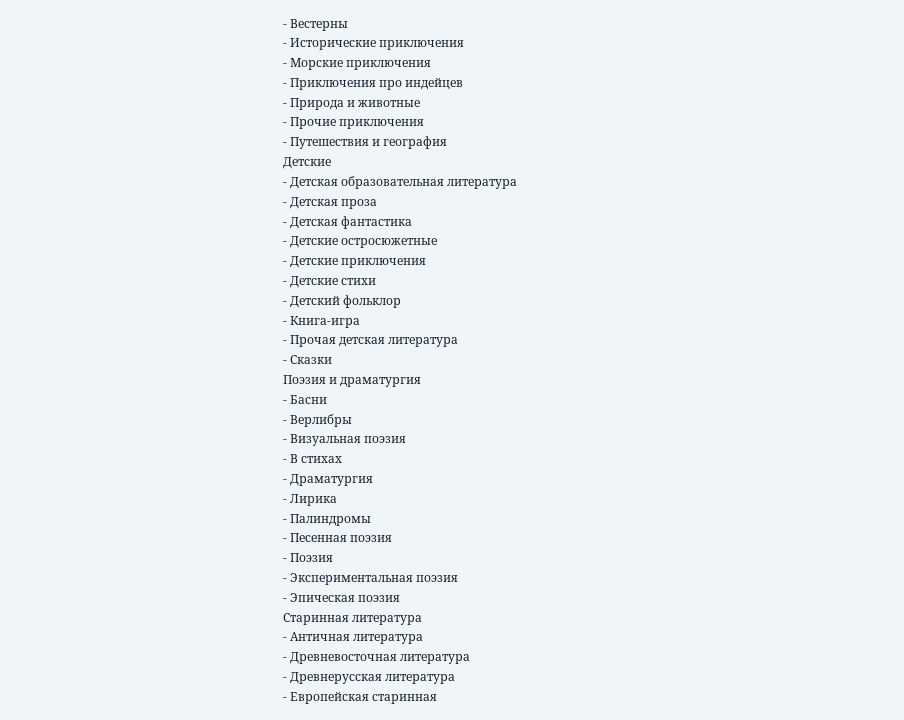- Вестерны
- Исторические приключения
- Морские приключения
- Приключения про индейцев
- Природа и животные
- Прочие приключения
- Путешествия и география
Детские
- Детская образовательная литература
- Детская проза
- Детская фантастика
- Детские остросюжетные
- Детские приключения
- Детские стихи
- Детский фольклор
- Книга-игра
- Прочая детская литература
- Сказки
Поэзия и драматургия
- Басни
- Верлибры
- Визуальная поэзия
- В стихах
- Драматургия
- Лирика
- Палиндромы
- Песенная поэзия
- Поэзия
- Экспериментальная поэзия
- Эпическая поэзия
Старинная литература
- Античная литература
- Древневосточная литература
- Древнерусская литература
- Европейская старинная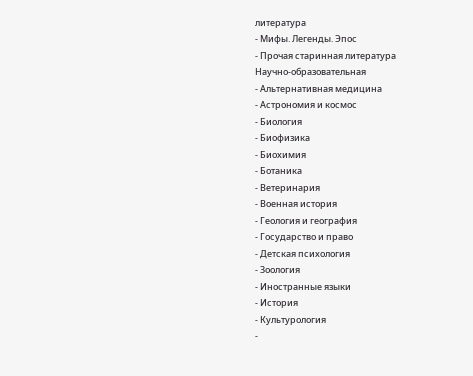литература
- Мифы. Легенды. Эпос
- Прочая старинная литература
Научно-образовательная
- Альтернативная медицина
- Астрономия и космос
- Биология
- Биофизика
- Биохимия
- Ботаника
- Ветеринария
- Военная история
- Геология и география
- Государство и право
- Детская психология
- Зоология
- Иностранные языки
- История
- Культурология
-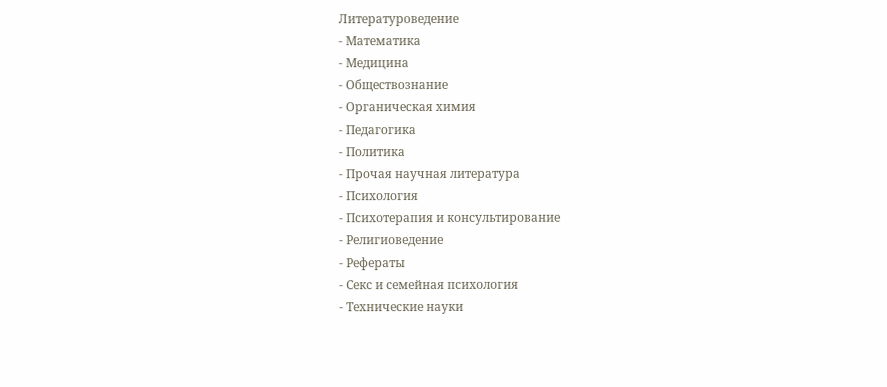Литературоведение
- Математика
- Медицина
- Обществознание
- Органическая химия
- Педагогика
- Политика
- Прочая научная литература
- Психология
- Психотерапия и консультирование
- Религиоведение
- Рефераты
- Секс и семейная психология
- Технические науки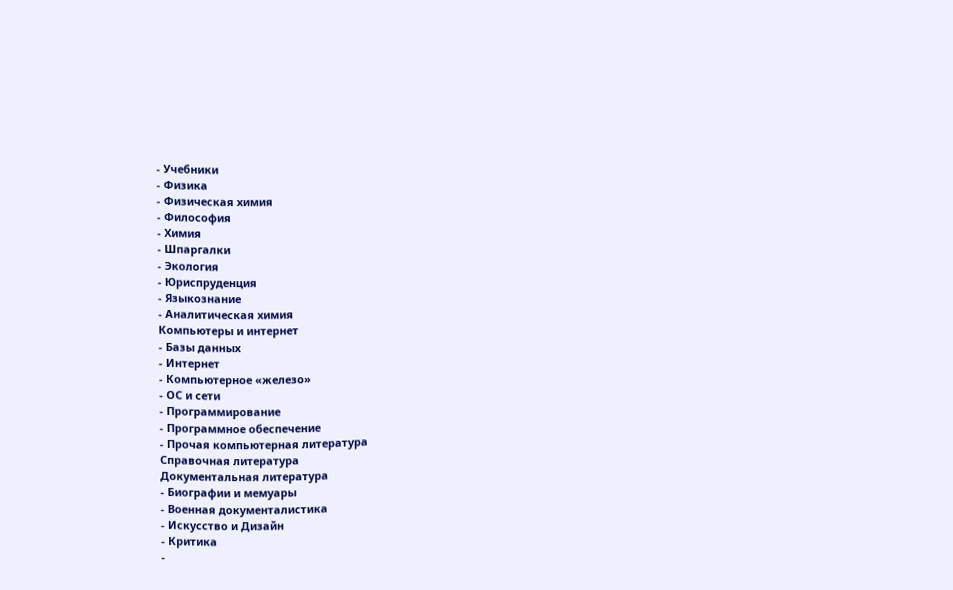- Учебники
- Физика
- Физическая химия
- Философия
- Химия
- Шпаргалки
- Экология
- Юриспруденция
- Языкознание
- Аналитическая химия
Компьютеры и интернет
- Базы данных
- Интернет
- Компьютерное «железо»
- ОС и сети
- Программирование
- Программное обеспечение
- Прочая компьютерная литература
Справочная литература
Документальная литература
- Биографии и мемуары
- Военная документалистика
- Искусство и Дизайн
- Критика
-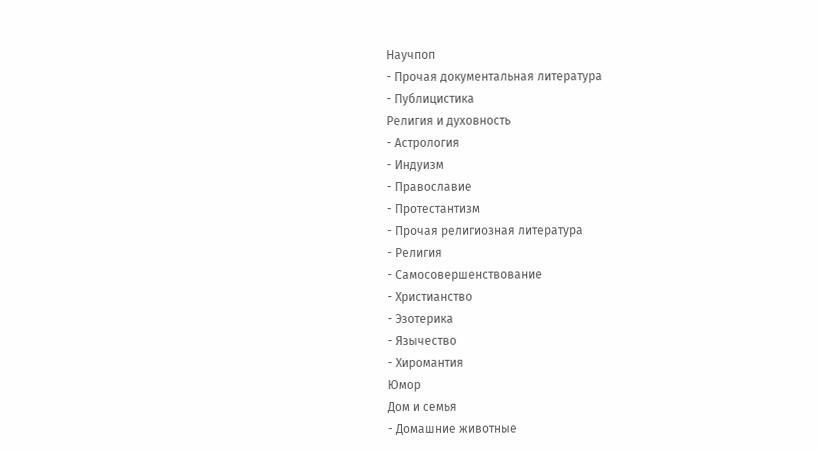Научпоп
- Прочая документальная литература
- Публицистика
Религия и духовность
- Астрология
- Индуизм
- Православие
- Протестантизм
- Прочая религиозная литература
- Религия
- Самосовершенствование
- Христианство
- Эзотерика
- Язычество
- Хиромантия
Юмор
Дом и семья
- Домашние животные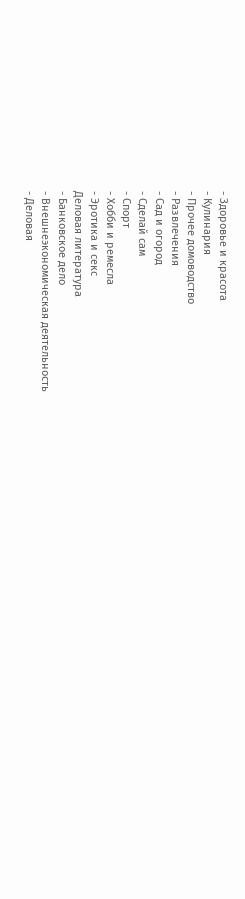- Здоровье и красота
- Кулинария
- Прочее домоводство
- Развлечения
- Сад и огород
- Сделай сам
- Спорт
- Хобби и ремесла
- Эротика и секс
Деловая литература
- Банковское дело
- Внешнеэкономическая деятельность
- Деловая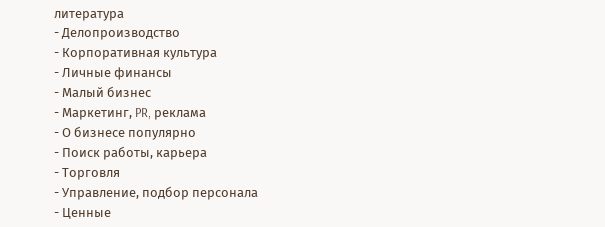литература
- Делопроизводство
- Корпоративная культура
- Личные финансы
- Малый бизнес
- Маркетинг, PR, реклама
- О бизнесе популярно
- Поиск работы, карьера
- Торговля
- Управление, подбор персонала
- Ценные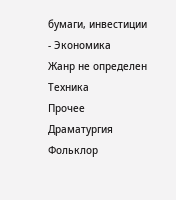бумаги, инвестиции
- Экономика
Жанр не определен
Техника
Прочее
Драматургия
Фольклор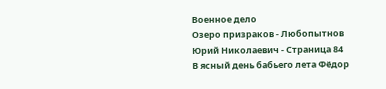Военное дело
Озеро призраков - Любопытнов Юрий Николаевич - Страница 84
В ясный день бабьего лета Фёдор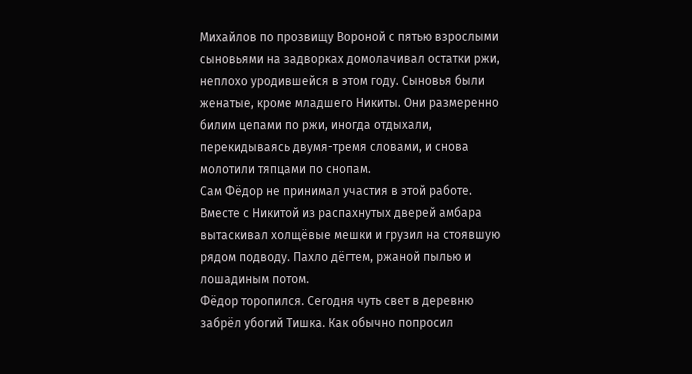Михайлов по прозвищу Вороной с пятью взрослыми сыновьями на задворках домолачивал остатки ржи, неплохо уродившейся в этом году. Сыновья были женатые, кроме младшего Никиты. Они размеренно билим цепами по ржи, иногда отдыхали, перекидываясь двумя-тремя словами, и снова молотили тяпцами по снопам.
Сам Фёдор не принимал участия в этой работе. Вместе с Никитой из распахнутых дверей амбара вытаскивал холщёвые мешки и грузил на стоявшую рядом подводу. Пахло дёгтем, ржаной пылью и лошадиным потом.
Фёдор торопился. Сегодня чуть свет в деревню забрёл убогий Тишка. Как обычно попросил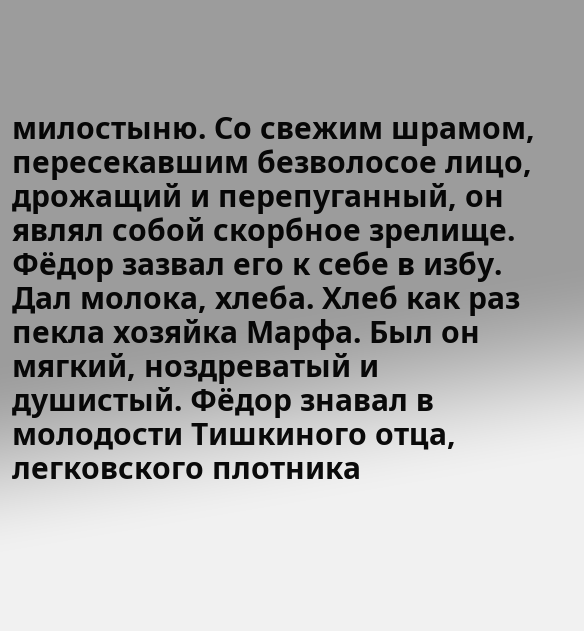милостыню. Со свежим шрамом, пересекавшим безволосое лицо, дрожащий и перепуганный, он являл собой скорбное зрелище. Фёдор зазвал его к себе в избу. Дал молока, хлеба. Хлеб как раз пекла хозяйка Марфа. Был он мягкий, ноздреватый и душистый. Фёдор знавал в молодости Тишкиного отца, легковского плотника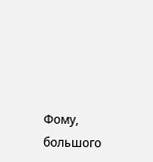Фому, большого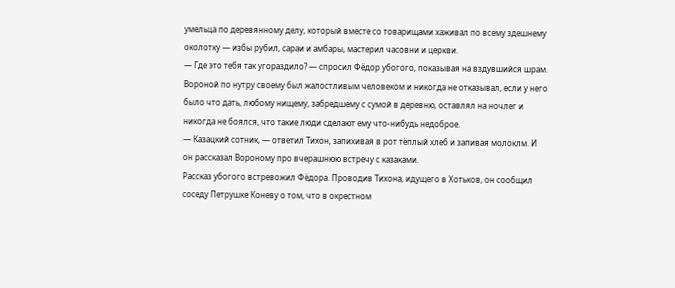умельца по деревянному делу, который вместе со товарищами хаживал по всему здешнему околотку — избы рубил, сараи и амбары, мастерил часовни и церкви.
— Где это тебя так угораздило? — спросил Фёдор убогого, показывая на вздувшийся шрам. Вороной по нутру своему был жалостливым человеком и никогда не отказывал, если у него было что дать, любому нищему, забредшему с сумой в деревню, оставлял на ночлег и никогда не боялся, что такие люди сделают ему что-нибудь недоброе.
— Казацкий сотник, — ответил Тихон, запихивая в рот тёплый хлеб и запивая молоклм. И он рассказал Вороному про вчерашнюю встречу с казаками.
Рассказ убогого встревожил Фёдора. Проводив Тихона, идущего в Хотьков, он сообщил соседу Петрушке Коневу о том, что в окрестном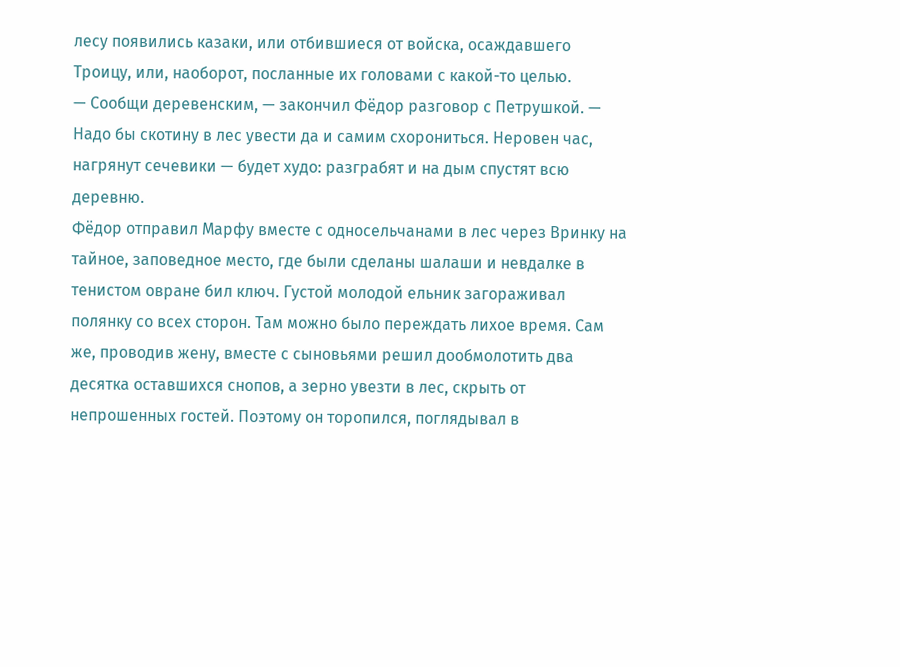лесу появились казаки, или отбившиеся от войска, осаждавшего Троицу, или, наоборот, посланные их головами с какой-то целью.
— Сообщи деревенским, — закончил Фёдор разговор с Петрушкой. — Надо бы скотину в лес увести да и самим схорониться. Неровен час, нагрянут сечевики — будет худо: разграбят и на дым спустят всю деревню.
Фёдор отправил Марфу вместе с односельчанами в лес через Вринку на тайное, заповедное место, где были сделаны шалаши и невдалке в тенистом овране бил ключ. Густой молодой ельник загораживал полянку со всех сторон. Там можно было переждать лихое время. Сам же, проводив жену, вместе с сыновьями решил дообмолотить два десятка оставшихся снопов, а зерно увезти в лес, скрыть от непрошенных гостей. Поэтому он торопился, поглядывал в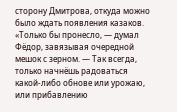сторону Дмитрова, откуда можно было ждать появления казаков.
«Только бы пронесло, — думал Фёдор, завязывая очередной мешок с зерном. — Так всегда, только начнёшь радоваться какой-либо обнове или урожаю, или прибавлению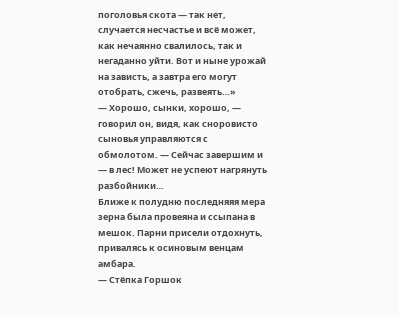поголовья скота — так нет, случается несчастье и всё может, как нечаянно свалилось, так и негаданно уйти. Вот и ныне урожай на зависть, а завтра его могут отобрать, сжечь, развеять…»
— Хорошо, сынки, хорошо, — говорил он, видя, как сноровисто сыновья управляются с обмолотом. — Сейчас завершим и — в лес! Может не успеют нагрянуть разбойники…
Ближе к полудню последняяя мера зерна была провеяна и ссыпана в мешок. Парни присели отдохнуть, привалясь к осиновым венцам амбара.
— Стёпка Горшок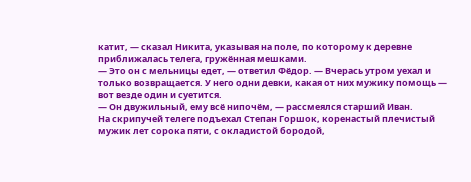катит, — сказал Никита, указывая на поле, по которому к деревне приближалась телега, гружённая мешками.
— Это он с мельницы едет, — ответил Фёдор. — Вчерась утром уехал и только возвращается. У него одни девки, какая от них мужику помощь — вот везде один и суетится.
— Он двужильный, ему всё нипочём, — рассмеялся старший Иван.
На скрипучей телеге подъехал Степан Горшок, коренастый плечистый мужик лет сорока пяти, с окладистой бородой,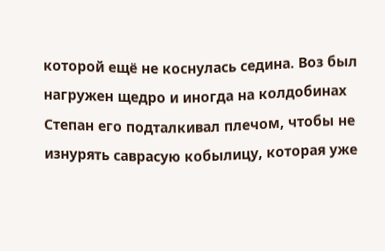которой ещё не коснулась седина. Воз был нагружен щедро и иногда на колдобинах Степан его подталкивал плечом, чтобы не изнурять саврасую кобылицу, которая уже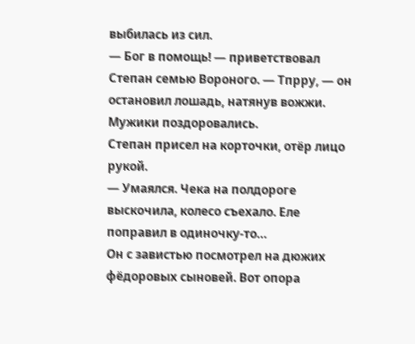выбилась из сил.
— Бог в помощь! — приветствовал Степан семью Вороного. — Тпрру, — он остановил лошадь, натянув вожжи.
Мужики поздоровались.
Степан присел на корточки, отёр лицо рукой.
— Умаялся. Чека на полдороге выскочила, колесо съехало. Еле поправил в одиночку-то…
Он с завистью посмотрел на дюжих фёдоровых сыновей. Вот опора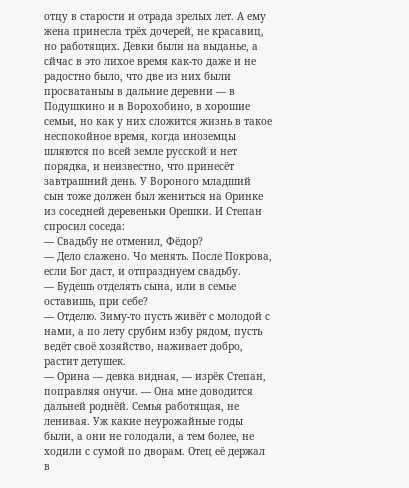отцу в старости и отрада зрелых лет. А ему жена принесла трёх дочерей, не красавиц, но работящих. Девки были на выданье, а сйчас в это лихое время как-то даже и не радостно было, что две из них были просватаныы в дальние деревни — в Подушкино и в Ворохобино, в хорошие семьи, но как у них сложится жизнь в такое неспокойное время, когда иноземцы шляются по всей земле русской и нет порядка, и неизвестно, что принесёт завтрашний день. У Вороного младший сын тоже должен был жениться на Оринке из соседней деревеньки Орешки. И Степан спросил соседа:
— Свадьбу не отменил, Фёдор?
— Дело слажено. Чо менять. После Покрова, если Бог даст, и отпразднуем свадьбу.
— Будешь отделять сына, или в семье оставишь, при себе?
— Отделю. Зиму-то пусть живёт с молодой с нами, а по лету срубим избу рядом, пусть ведёт своё хозяйство, наживает добро, растит детушек.
— Орина — девка видная, — изрёк Степан, поправляя онучи. — Она мне доводится дальней роднёй. Семья работящая, не ленивая. Уж какие неурожайные годы были, а они не голодали, а тем более, не ходили с сумой по дворам. Отец её держал в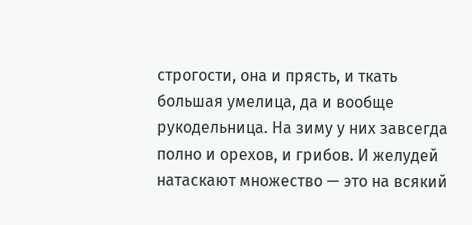строгости, она и прясть, и ткать большая умелица, да и вообще рукодельница. На зиму у них завсегда полно и орехов, и грибов. И желудей натаскают множество — это на всякий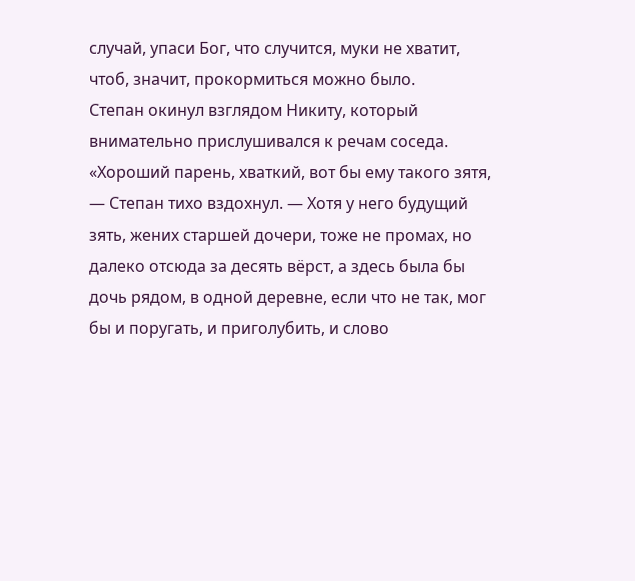случай, упаси Бог, что случится, муки не хватит, чтоб, значит, прокормиться можно было.
Степан окинул взглядом Никиту, который внимательно прислушивался к речам соседа.
«Хороший парень, хваткий, вот бы ему такого зятя, — Степан тихо вздохнул. — Хотя у него будущий зять, жених старшей дочери, тоже не промах, но далеко отсюда за десять вёрст, а здесь была бы дочь рядом, в одной деревне, если что не так, мог бы и поругать, и приголубить, и слово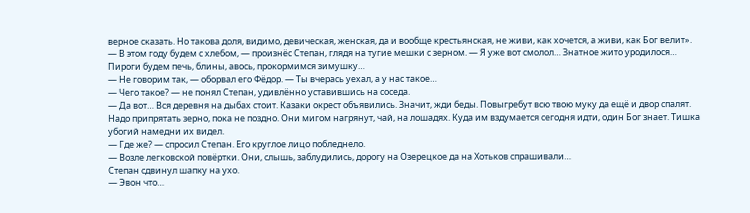верное сказать. Но такова доля, видимо, девическая, женская, да и вообще крестьянская, не живи, как хочется, а живи, как Бог велит».
— В этом году будем с хлебом, — произнёс Степан, глядя на тугие мешки с зерном. — Я уже вот смолол… Знатное жито уродилося… Пироги будем печь, блины, авось, прокормимся зимушку…
— Не говорим так, — оборвал его Фёдор. — Ты вчерась уехал, а у нас такое…
— Чего такое? — не понял Степан, удивлённо уставившись на соседа.
— Да вот… Вся деревня на дыбах стоит. Казаки окрест объявились. Значит, жди беды. Повыгребут всю твою муку да ещё и двор спалят. Надо припрятать зерно, пока не поздно. Они мигом нагрянут, чай, на лошадях. Куда им вздумается сегодня идти, один Бог знает. Тишка убогий намедни их видел.
— Где же? — спросил Степан. Его круглое лицо побледнело.
— Возле легковской повёртки. Они, слышь, заблудились, дорогу на Озерецкое да на Хотьков спрашивали…
Степан сдвинул шапку на ухо.
— Эвон что…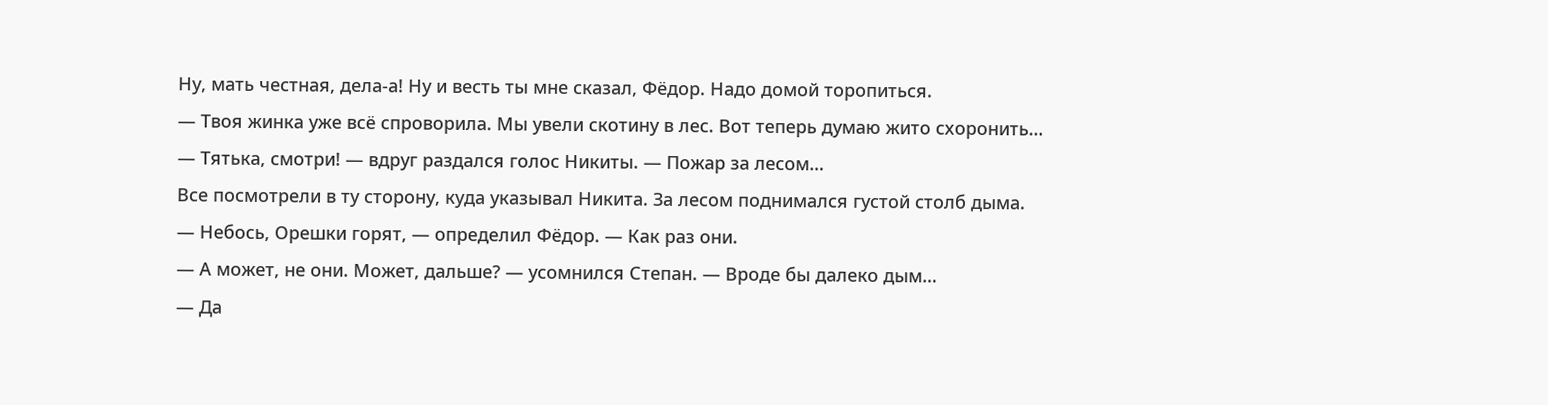Ну, мать честная, дела-а! Ну и весть ты мне сказал, Фёдор. Надо домой торопиться.
— Твоя жинка уже всё спроворила. Мы увели скотину в лес. Вот теперь думаю жито схоронить…
— Тятька, смотри! — вдруг раздался голос Никиты. — Пожар за лесом…
Все посмотрели в ту сторону, куда указывал Никита. За лесом поднимался густой столб дыма.
— Небось, Орешки горят, — определил Фёдор. — Как раз они.
— А может, не они. Может, дальше? — усомнился Степан. — Вроде бы далеко дым…
— Да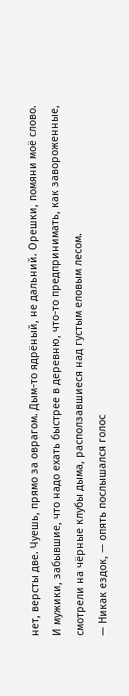нет, версты две. Чуешь, прямо за оврагом. Дым-то ядрёный, не дальний. Орешки, помяни моё слово.
И мужики, забывшие, что надо ехать быстрее в деревню, что-то предпринимать, как завороженные, смотрели на чёрные клубы дыма, расползавшиеся над густым еловым лесом.
— Никак ездок, — опять послышался голос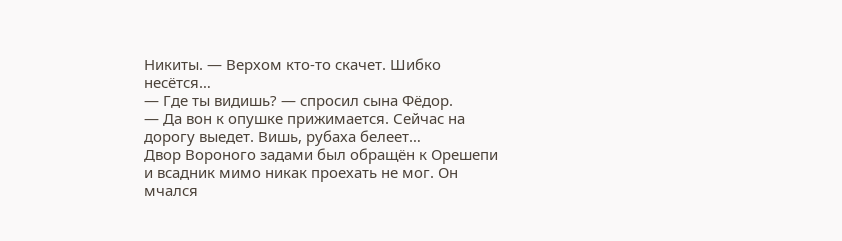Никиты. — Верхом кто-то скачет. Шибко несётся…
— Где ты видишь? — спросил сына Фёдор.
— Да вон к опушке прижимается. Сейчас на дорогу выедет. Вишь, рубаха белеет…
Двор Вороного задами был обращён к Орешепи и всадник мимо никак проехать не мог. Он мчался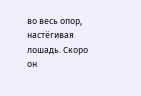во весь опор, настёгивая лошадь. Скоро он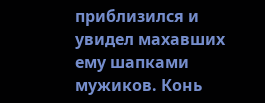приблизился и увидел махавших ему шапками мужиков. Конь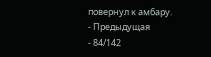повернул к амбару.
- Предыдущая
- 84/142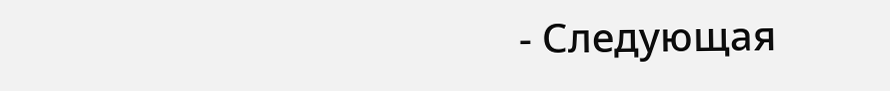- Следующая